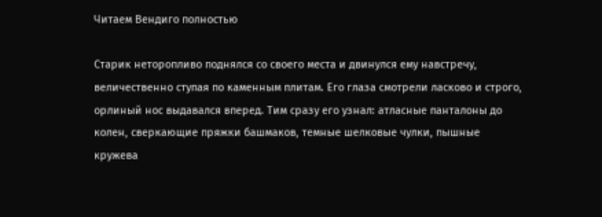Читаем Вендиго полностью

Старик неторопливо поднялся со своего места и двинулся ему навстречу, величественно ступая по каменным плитам. Его глаза смотрели ласково и строго, орлиный нос выдавался вперед. Тим сразу его узнал: атласные панталоны до колен, сверкающие пряжки башмаков, темные шелковые чулки, пышные кружева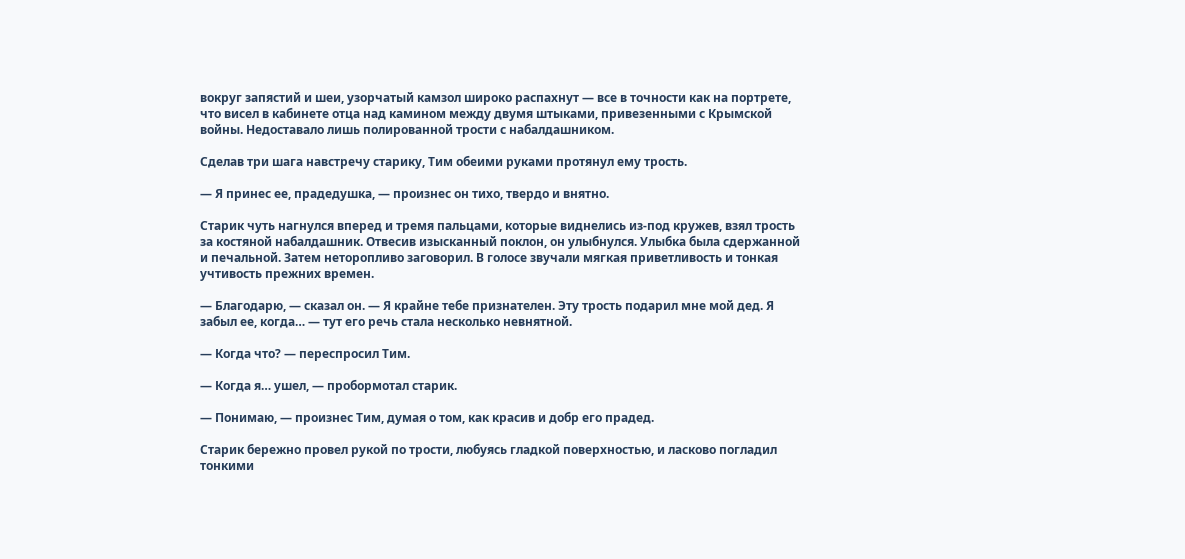вокруг запястий и шеи, узорчатый камзол широко распахнут — все в точности как на портрете, что висел в кабинете отца над камином между двумя штыками, привезенными с Крымской войны. Недоставало лишь полированной трости с набалдашником.

Сделав три шага навстречу старику, Тим обеими руками протянул ему трость.

— Я принес ее, прадедушка, — произнес он тихо, твердо и внятно.

Старик чуть нагнулся вперед и тремя пальцами, которые виднелись из-под кружев, взял трость за костяной набалдашник. Отвесив изысканный поклон, он улыбнулся. Улыбка была сдержанной и печальной. Затем неторопливо заговорил. В голосе звучали мягкая приветливость и тонкая учтивость прежних времен.

— Благодарю, — сказал он. — Я крайне тебе признателен. Эту трость подарил мне мой дед. Я забыл ее, когда… — тут его речь стала несколько невнятной.

— Когда что? — переспросил Тим.

— Когда я… ушел, — пробормотал старик.

— Понимаю, — произнес Тим, думая о том, как красив и добр его прадед.

Старик бережно провел рукой по трости, любуясь гладкой поверхностью, и ласково погладил тонкими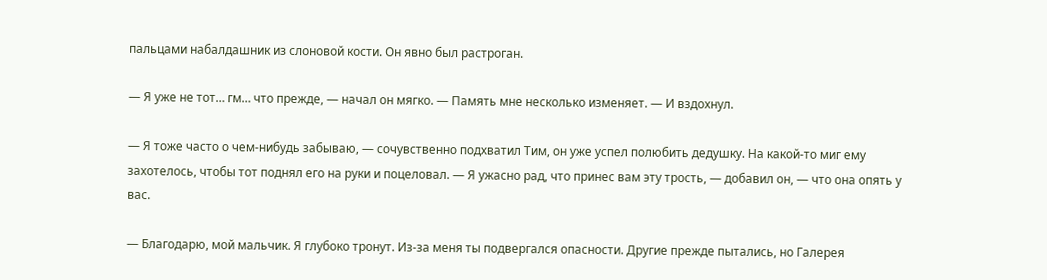пальцами набалдашник из слоновой кости. Он явно был растроган.

— Я уже не тот… гм… что прежде, — начал он мягко. — Память мне несколько изменяет. — И вздохнул.

— Я тоже часто о чем-нибудь забываю, — сочувственно подхватил Тим, он уже успел полюбить дедушку. На какой-то миг ему захотелось, чтобы тот поднял его на руки и поцеловал. — Я ужасно рад, что принес вам эту трость, — добавил он, — что она опять у вас.

— Благодарю, мой мальчик. Я глубоко тронут. Из-за меня ты подвергался опасности. Другие прежде пытались, но Галерея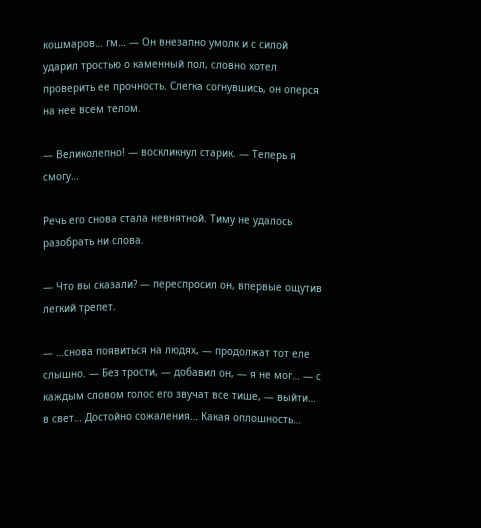кошмаров… гм… — Он внезапно умолк и с силой ударил тростью о каменный пол, словно хотел проверить ее прочность. Слегка согнувшись, он оперся на нее всем телом.

— Великолепно! — воскликнул старик. — Теперь я смогу…

Речь его снова стала невнятной. Тиму не удалось разобрать ни слова.

— Что вы сказали? — переспросил он, впервые ощутив легкий трепет.

— …снова появиться на людях, — продолжат тот еле слышно. — Без трости, — добавил он, — я не мог… — с каждым словом голос его звучат все тише, — выйти… в свет… Достойно сожаления… Какая оплошность…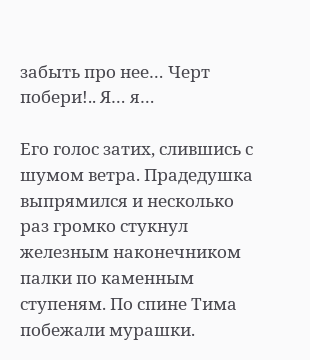забыть про нее… Черт побери!.. Я… я…

Его голос затих, слившись с шумом ветра. Прадедушка выпрямился и несколько раз громко стукнул железным наконечником палки по каменным ступеням. По спине Тима побежали мурашки.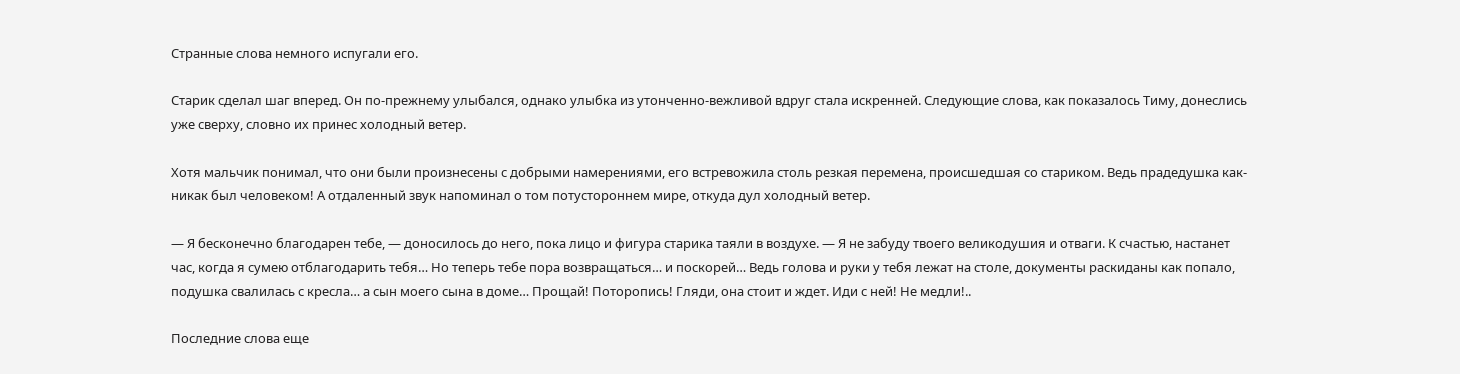Странные слова немного испугали его.

Старик сделал шаг вперед. Он по-прежнему улыбался, однако улыбка из утонченно-вежливой вдруг стала искренней. Следующие слова, как показалось Тиму, донеслись уже сверху, словно их принес холодный ветер.

Хотя мальчик понимал, что они были произнесены с добрыми намерениями, его встревожила столь резкая перемена, происшедшая со стариком. Ведь прадедушка как-никак был человеком! А отдаленный звук напоминал о том потустороннем мире, откуда дул холодный ветер.

— Я бесконечно благодарен тебе, — доносилось до него, пока лицо и фигура старика таяли в воздухе. — Я не забуду твоего великодушия и отваги. К счастью, настанет час, когда я сумею отблагодарить тебя… Но теперь тебе пора возвращаться… и поскорей… Ведь голова и руки у тебя лежат на столе, документы раскиданы как попало, подушка свалилась с кресла… а сын моего сына в доме… Прощай! Поторопись! Гляди, она стоит и ждет. Иди с ней! Не медли!..

Последние слова еще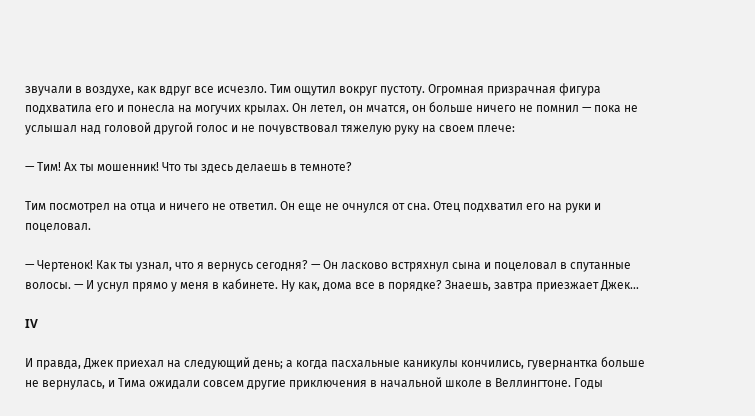звучали в воздухе, как вдруг все исчезло. Тим ощутил вокруг пустоту. Огромная призрачная фигура подхватила его и понесла на могучих крылах. Он летел, он мчатся, он больше ничего не помнил — пока не услышал над головой другой голос и не почувствовал тяжелую руку на своем плече:

— Тим! Ах ты мошенник! Что ты здесь делаешь в темноте?

Тим посмотрел на отца и ничего не ответил. Он еще не очнулся от сна. Отец подхватил его на руки и поцеловал.

— Чертенок! Как ты узнал, что я вернусь сегодня? — Он ласково встряхнул сына и поцеловал в спутанные волосы. — И уснул прямо у меня в кабинете. Ну как, дома все в порядке? Знаешь, завтра приезжает Джек…

IV

И правда, Джек приехал на следующий день; а когда пасхальные каникулы кончились, гувернантка больше не вернулась, и Тима ожидали совсем другие приключения в начальной школе в Веллингтоне. Годы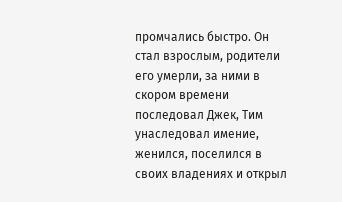промчались быстро. Он стал взрослым, родители его умерли, за ними в скором времени последовал Джек, Тим унаследовал имение, женился, поселился в своих владениях и открыл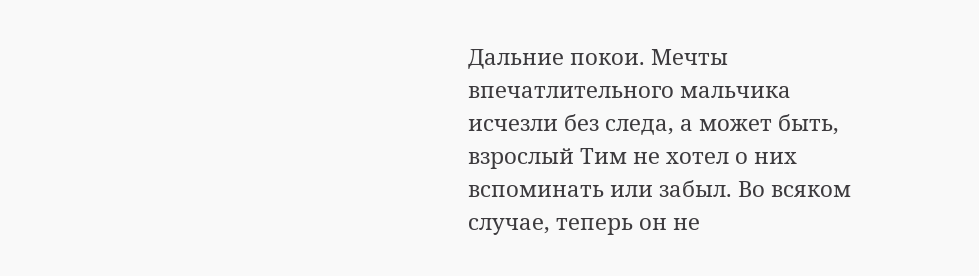Дальние покои. Мечты впечатлительного мальчика исчезли без следа, а может быть, взрослый Тим не хотел о них вспоминать или забыл. Во всяком случае, теперь он не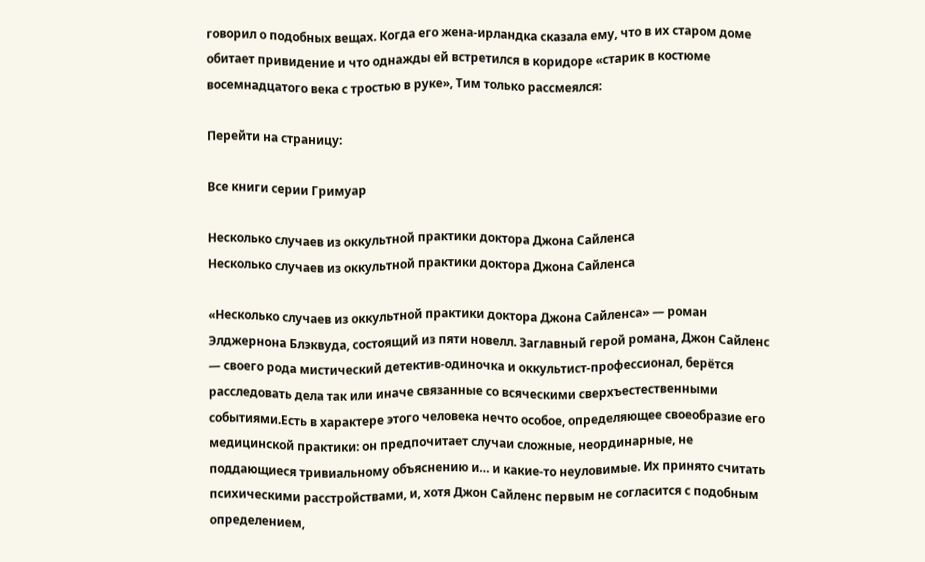говорил о подобных вещах. Когда его жена-ирландка сказала ему, что в их старом доме обитает привидение и что однажды ей встретился в коридоре «старик в костюме восемнадцатого века с тростью в руке», Тим только рассмеялся:

Перейти на страницу:

Все книги серии Гримуар

Несколько случаев из оккультной практики доктора Джона Сайленса
Несколько случаев из оккультной практики доктора Джона Сайленса

«Несколько случаев из оккультной практики доктора Джона Сайленса» — роман Элджернона Блэквуда, состоящий из пяти новелл. Заглавный герой романа, Джон Сайленс — своего рода мистический детектив-одиночка и оккультист-профессионал, берётся расследовать дела так или иначе связанные со всяческими сверхъестественными событиями.Есть в характере этого человека нечто особое, определяющее своеобразие его медицинской практики: он предпочитает случаи сложные, неординарные, не поддающиеся тривиальному объяснению и… и какие-то неуловимые. Их принято считать психическими расстройствами, и, хотя Джон Сайленс первым не согласится с подобным определением,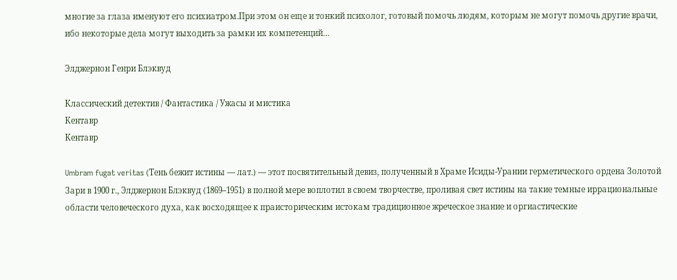многие за глаза именуют его психиатром.При этом он еще и тонкий психолог, готовый помочь людям, которым не могут помочь другие врачи, ибо некоторые дела могут выходить за рамки их компетенций…

Элджернон Генри Блэквуд

Классический детектив / Фантастика / Ужасы и мистика
Кентавр
Кентавр

Umbram fugat veritas (Тень бежит истины — лат.) — этот посвятительный девиз, полученный в Храме Исиды-Урании герметического ордена Золотой Зари в 1900 г., Элджернон Блэквуд (1869–1951) в полной мере воплотил в своем творчестве, проливая свет истины на такие темные иррациональные области человеческого духа, как восходящее к праисторическим истокам традиционное жреческое знание и оргиастические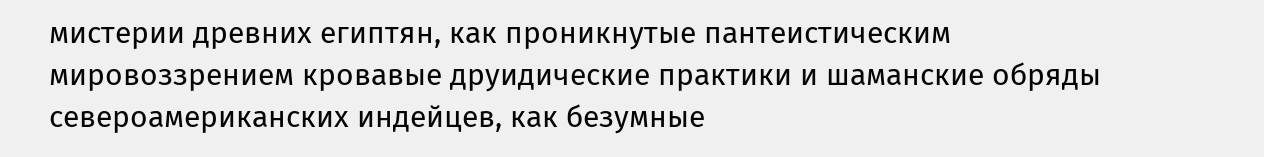мистерии древних египтян, как проникнутые пантеистическим мировоззрением кровавые друидические практики и шаманские обряды североамериканских индейцев, как безумные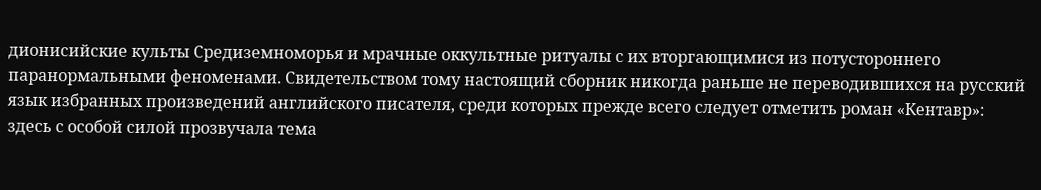дионисийские культы Средиземноморья и мрачные оккультные ритуалы с их вторгающимися из потустороннего паранормальными феноменами. Свидетельством тому настоящий сборник никогда раньше не переводившихся на русский язык избранных произведений английского писателя, среди которых прежде всего следует отметить роман «Кентавр»: здесь с особой силой прозвучала тема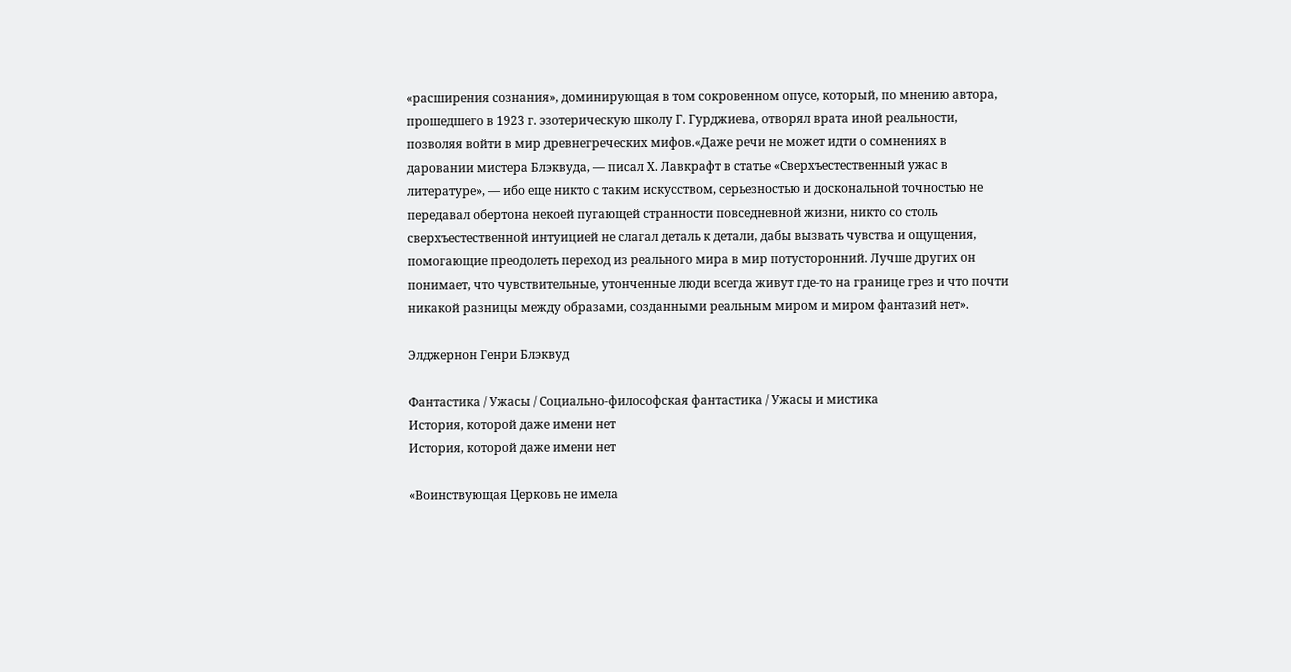«расширения сознания», доминирующая в том сокровенном опусе, который, по мнению автора, прошедшего в 1923 г. эзотерическую школу Г. Гурджиева, отворял врата иной реальности, позволяя войти в мир древнегреческих мифов.«Даже речи не может идти о сомнениях в даровании мистера Блэквуда, — писал Х. Лавкрафт в статье «Сверхъестественный ужас в литературе», — ибо еще никто с таким искусством, серьезностью и доскональной точностью не передавал обертона некоей пугающей странности повседневной жизни, никто со столь сверхъестественной интуицией не слагал деталь к детали, дабы вызвать чувства и ощущения, помогающие преодолеть переход из реального мира в мир потусторонний. Лучше других он понимает, что чувствительные, утонченные люди всегда живут где-то на границе грез и что почти никакой разницы между образами, созданными реальным миром и миром фантазий нет».

Элджернон Генри Блэквуд

Фантастика / Ужасы / Социально-философская фантастика / Ужасы и мистика
История, которой даже имени нет
История, которой даже имени нет

«Воинствующая Церковь не имела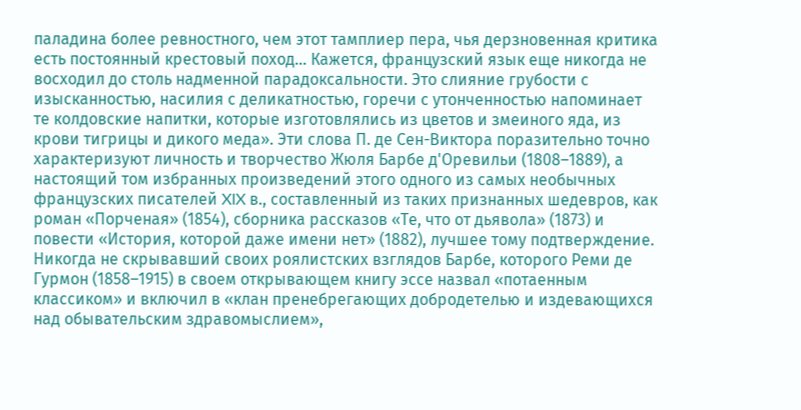паладина более ревностного, чем этот тамплиер пера, чья дерзновенная критика есть постоянный крестовый поход… Кажется, французский язык еще никогда не восходил до столь надменной парадоксальности. Это слияние грубости с изысканностью, насилия с деликатностью, горечи с утонченностью напоминает те колдовские напитки, которые изготовлялись из цветов и змеиного яда, из крови тигрицы и дикого меда». Эти слова П. де Сен-Виктора поразительно точно характеризуют личность и творчество Жюля Барбе д'Оревильи (1808–1889), а настоящий том избранных произведений этого одного из самых необычных французских писателей XIX в., составленный из таких признанных шедевров, как роман «Порченая» (1854), сборника рассказов «Те, что от дьявола» (1873) и повести «История, которой даже имени нет» (1882), лучшее тому подтверждение. Никогда не скрывавший своих роялистских взглядов Барбе, которого Реми де Гурмон (1858–1915) в своем открывающем книгу эссе назвал «потаенным классиком» и включил в «клан пренебрегающих добродетелью и издевающихся над обывательским здравомыслием»,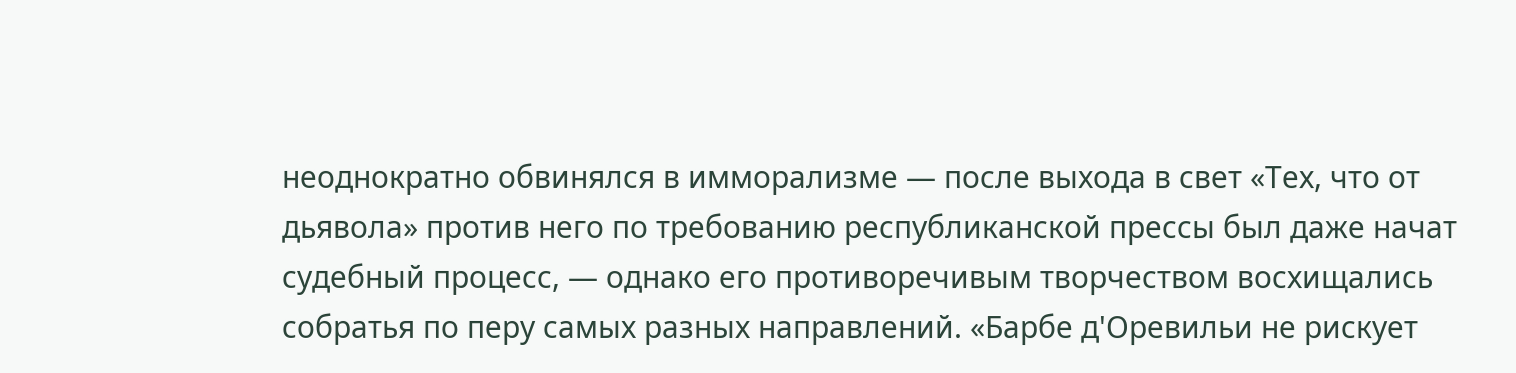неоднократно обвинялся в имморализме — после выхода в свет «Тех, что от дьявола» против него по требованию республиканской прессы был даже начат судебный процесс, — однако его противоречивым творчеством восхищались собратья по перу самых разных направлений. «Барбе д'Оревильи не рискует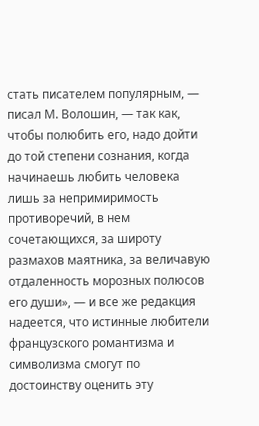стать писателем популярным, — писал М. Волошин, — так как, чтобы полюбить его, надо дойти до той степени сознания, когда начинаешь любить человека лишь за непримиримость противоречий, в нем сочетающихся, за широту размахов маятника, за величавую отдаленность морозных полюсов его души», — и все же редакция надеется, что истинные любители французского романтизма и символизма смогут по достоинству оценить эту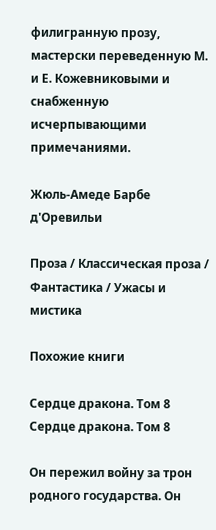филигранную прозу, мастерски переведенную М. и Е. Кожевниковыми и снабженную исчерпывающими примечаниями.

Жюль-Амеде Барбе д'Оревильи

Проза / Классическая проза / Фантастика / Ужасы и мистика

Похожие книги

Сердце дракона. Том 8
Сердце дракона. Том 8

Он пережил войну за трон родного государства. Он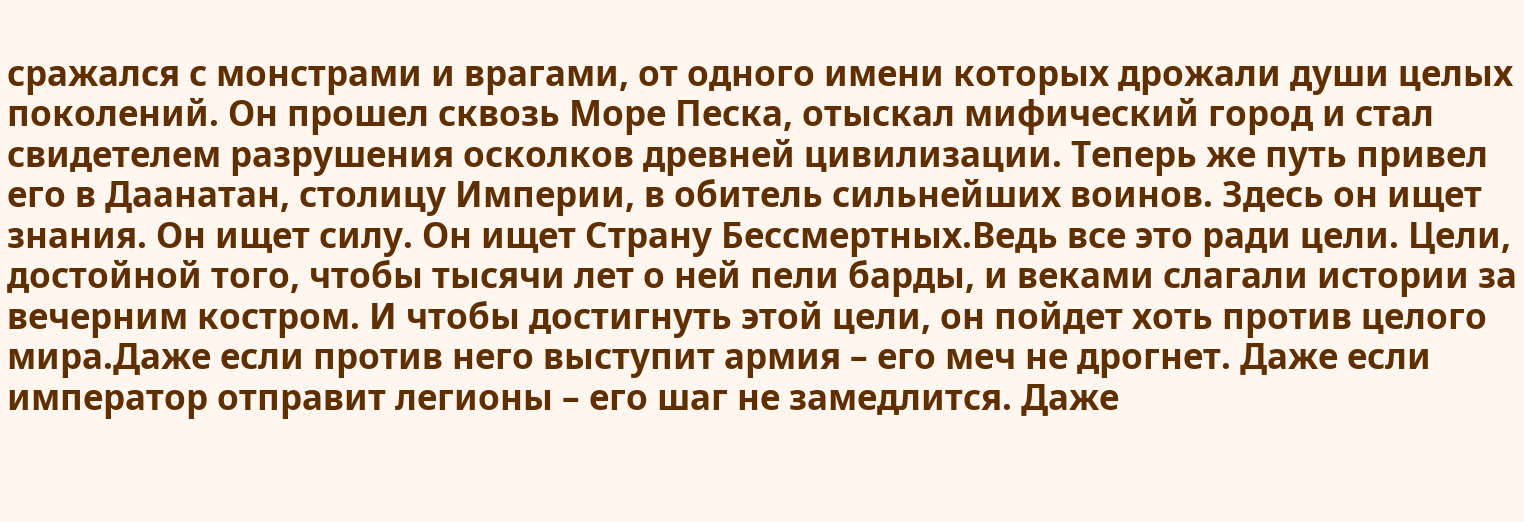сражался с монстрами и врагами, от одного имени которых дрожали души целых поколений. Он прошел сквозь Море Песка, отыскал мифический город и стал свидетелем разрушения осколков древней цивилизации. Теперь же путь привел его в Даанатан, столицу Империи, в обитель сильнейших воинов. Здесь он ищет знания. Он ищет силу. Он ищет Страну Бессмертных.Ведь все это ради цели. Цели, достойной того, чтобы тысячи лет о ней пели барды, и веками слагали истории за вечерним костром. И чтобы достигнуть этой цели, он пойдет хоть против целого мира.Даже если против него выступит армия – его меч не дрогнет. Даже если император отправит легионы – его шаг не замедлится. Даже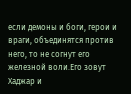если демоны и боги, герои и враги, объединятся против него, то не согнут его железной воли.Его зовут Хаджар и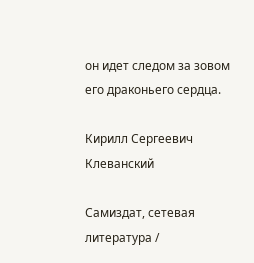он идет следом за зовом его драконьего сердца.

Кирилл Сергеевич Клеванский

Самиздат, сетевая литература /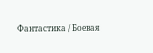Фантастика / Боевая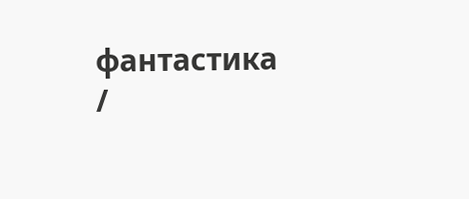фантастика /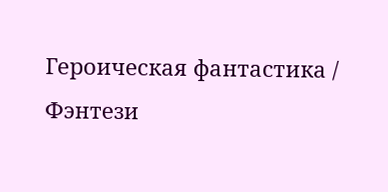Героическая фантастика / Фэнтези